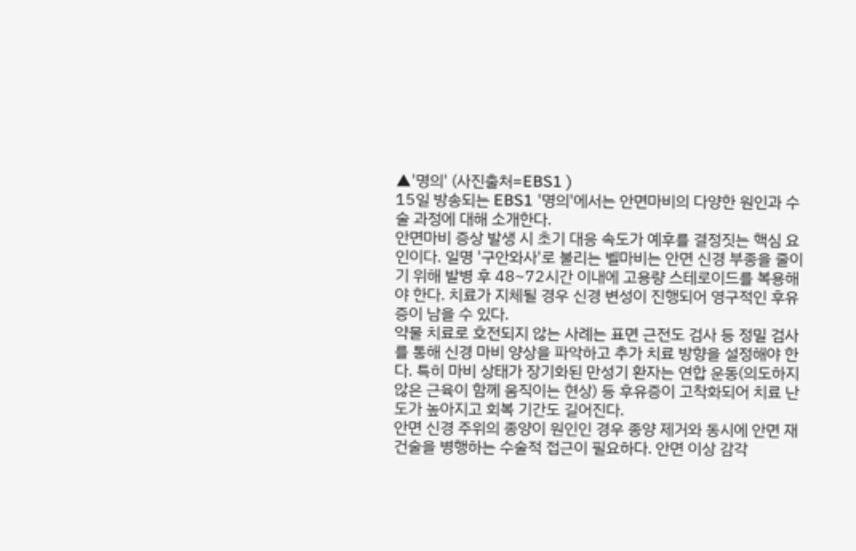▲'명의' (사진출처=EBS1 )
15일 방송되는 EBS1 '명의'에서는 안면마비의 다양한 원인과 수술 과정에 대해 소개한다.
안면마비 증상 발생 시 초기 대응 속도가 예후를 결정짓는 핵심 요인이다. 일명 '구안와사'로 불리는 벨마비는 안면 신경 부종을 줄이기 위해 발병 후 48~72시간 이내에 고용량 스테로이드를 복용해야 한다. 치료가 지체될 경우 신경 변성이 진행되어 영구적인 후유증이 남을 수 있다.
약물 치료로 호전되지 않는 사례는 표면 근전도 검사 등 정밀 검사를 통해 신경 마비 양상을 파악하고 추가 치료 방향을 설정해야 한다. 특히 마비 상태가 장기화된 만성기 환자는 연합 운동(의도하지 않은 근육이 함께 움직이는 현상) 등 후유증이 고착화되어 치료 난도가 높아지고 회복 기간도 길어진다.
안면 신경 주위의 종양이 원인인 경우 종양 제거와 동시에 안면 재건술을 병행하는 수술적 접근이 필요하다. 안면 이상 감각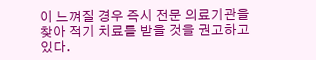이 느껴질 경우 즉시 전문 의료기관을 찾아 적기 치료를 받을 것을 권고하고 있다.